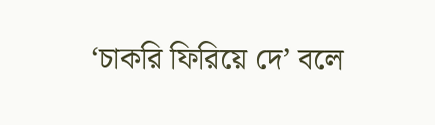‘চাকরি ফিরিয়ে দে’ বলে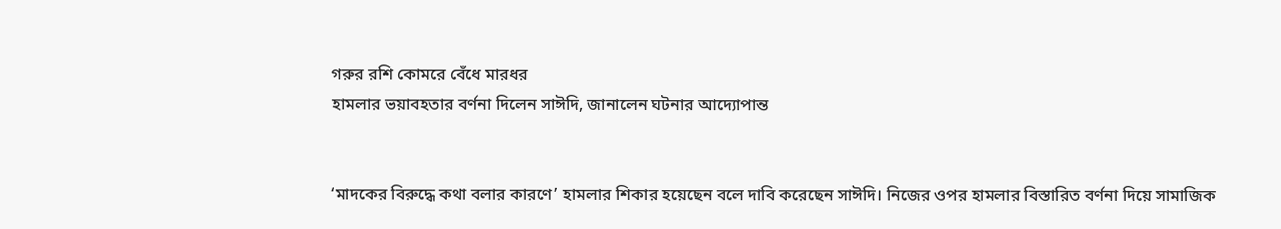গরুর রশি কোমরে বেঁধে মারধর
হামলার ভয়াবহতার বর্ণনা দিলেন সাঈদি, জানালেন ঘটনার আদ্যোপান্ত


‘মাদকের বিরুদ্ধে কথা বলার কারণে’ হামলার শিকার হয়েছেন বলে দাবি করেছেন সাঈদি। নিজের ওপর হামলার বিস্তারিত বর্ণনা দিয়ে সামাজিক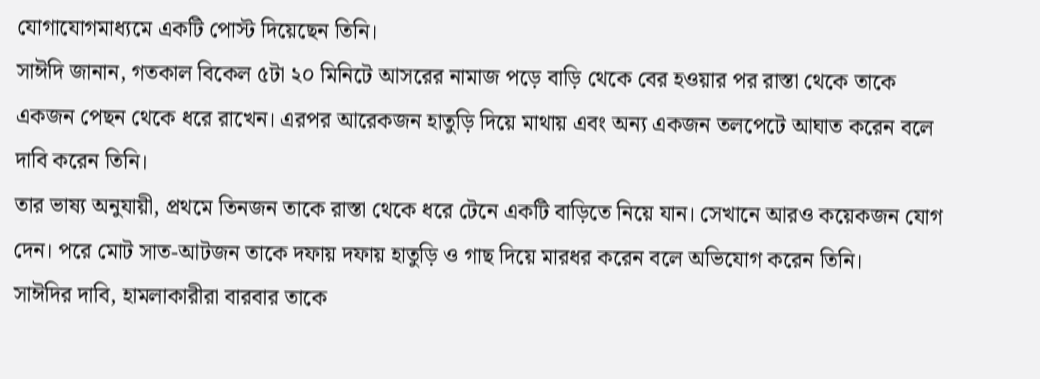যোগাযোগমাধ্যমে একটি পোস্ট দিয়েছেন তিনি।
সাঈদি জানান, গতকাল বিকেল ৫টা ২০ মিনিটে আসরের নামাজ পড়ে বাড়ি থেকে বের হওয়ার পর রাস্তা থেকে তাকে একজন পেছন থেকে ধরে রাখেন। এরপর আরেকজন হাতুড়ি দিয়ে মাথায় এবং অন্য একজন তলপেটে আঘাত করেন বলে দাবি করেন তিনি।
তার ভাষ্য অনুযায়ী, প্রথমে তিনজন তাকে রাস্তা থেকে ধরে টেনে একটি বাড়িতে নিয়ে যান। সেখানে আরও কয়েকজন যোগ দেন। পরে মোট সাত-আটজন তাকে দফায় দফায় হাতুড়ি ও গাছ দিয়ে মারধর করেন বলে অভিযোগ করেন তিনি।
সাঈদির দাবি, হামলাকারীরা বারবার তাকে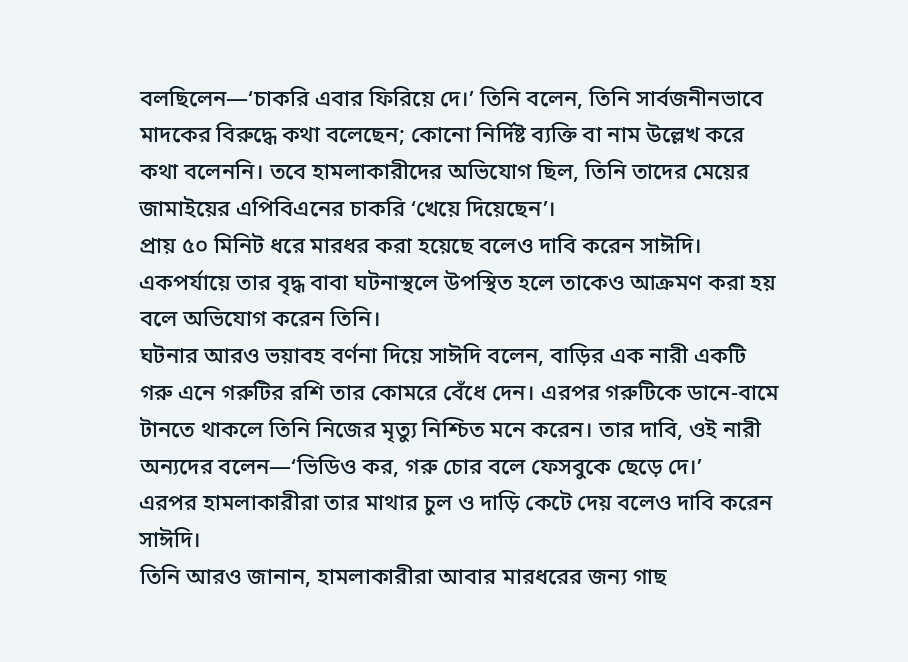বলছিলেন—‘চাকরি এবার ফিরিয়ে দে।’ তিনি বলেন, তিনি সার্বজনীনভাবে মাদকের বিরুদ্ধে কথা বলেছেন; কোনো নির্দিষ্ট ব্যক্তি বা নাম উল্লেখ করে কথা বলেননি। তবে হামলাকারীদের অভিযোগ ছিল, তিনি তাদের মেয়ের জামাইয়ের এপিবিএনের চাকরি ‘খেয়ে দিয়েছেন’।
প্রায় ৫০ মিনিট ধরে মারধর করা হয়েছে বলেও দাবি করেন সাঈদি। একপর্যায়ে তার বৃদ্ধ বাবা ঘটনাস্থলে উপস্থিত হলে তাকেও আক্রমণ করা হয় বলে অভিযোগ করেন তিনি।
ঘটনার আরও ভয়াবহ বর্ণনা দিয়ে সাঈদি বলেন, বাড়ির এক নারী একটি গরু এনে গরুটির রশি তার কোমরে বেঁধে দেন। এরপর গরুটিকে ডানে-বামে টানতে থাকলে তিনি নিজের মৃত্যু নিশ্চিত মনে করেন। তার দাবি, ওই নারী অন্যদের বলেন—‘ভিডিও কর, গরু চোর বলে ফেসবুকে ছেড়ে দে।’
এরপর হামলাকারীরা তার মাথার চুল ও দাড়ি কেটে দেয় বলেও দাবি করেন সাঈদি।
তিনি আরও জানান, হামলাকারীরা আবার মারধরের জন্য গাছ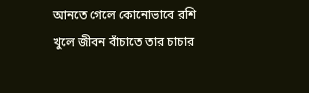আনতে গেলে কোনোভাবে রশি খুলে জীবন বাঁচাতে তার চাচার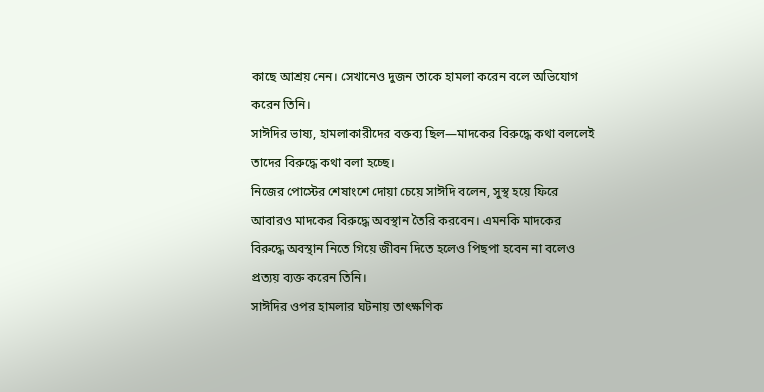কাছে আশ্রয় নেন। সেখানেও দুজন তাকে হামলা করেন বলে অভিযোগ করেন তিনি।
সাঈদির ভাষ্য, হামলাকারীদের বক্তব্য ছিল—মাদকের বিরুদ্ধে কথা বললেই তাদের বিরুদ্ধে কথা বলা হচ্ছে।
নিজের পোস্টের শেষাংশে দোয়া চেয়ে সাঈদি বলেন, সুস্থ হয়ে ফিরে আবারও মাদকের বিরুদ্ধে অবস্থান তৈরি করবেন। এমনকি মাদকের বিরুদ্ধে অবস্থান নিতে গিয়ে জীবন দিতে হলেও পিছপা হবেন না বলেও প্রত্যয় ব্যক্ত করেন তিনি।
সাঈদির ওপর হামলার ঘটনায় তাৎক্ষণিক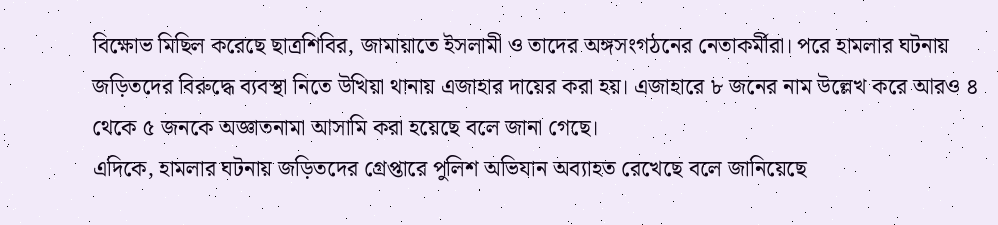বিক্ষোভ মিছিল করেছে ছাত্রশিবির, জামায়াতে ইসলামী ও তাদের অঙ্গসংগঠনের নেতাকর্মীরা। পরে হামলার ঘটনায় জড়িতদের বিরুদ্ধে ব্যবস্থা নিতে উখিয়া থানায় এজাহার দায়ের করা হয়। এজাহারে ৮ জনের নাম উল্লেখ করে আরও ৪ থেকে ৫ জনকে অজ্ঞাতনামা আসামি করা হয়েছে বলে জানা গেছে।
এদিকে, হামলার ঘটনায় জড়িতদের গ্রেপ্তারে পুলিশ অভিযান অব্যাহত রেখেছে বলে জানিয়েছে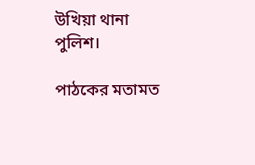উখিয়া থানা পুলিশ।

পাঠকের মতামত